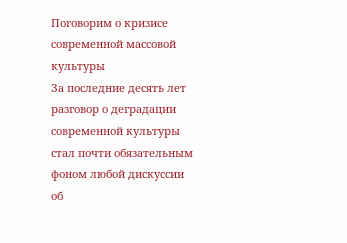Поговорим о кризисе современной массовой культуры
За последние десять лет разговор о деградации современной культуры стал почти обязательным фоном любой дискуссии об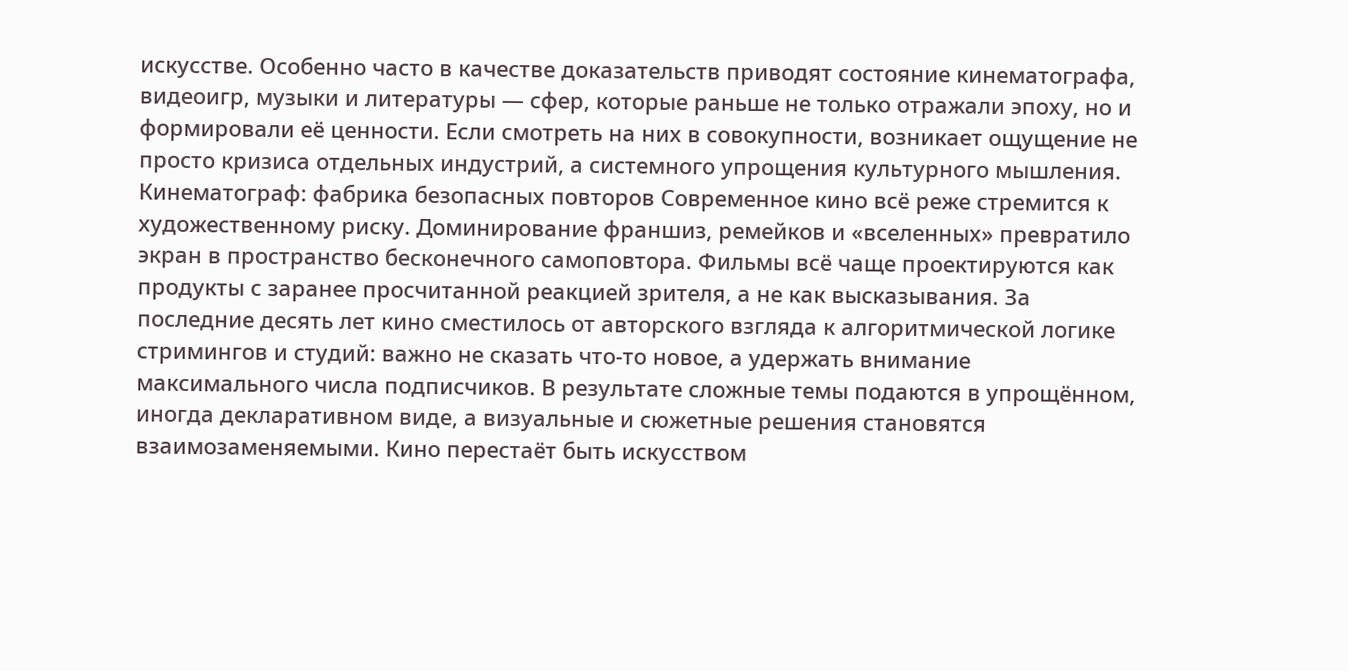искусстве. Особенно часто в качестве доказательств приводят состояние кинематографа, видеоигр, музыки и литературы — сфер, которые раньше не только отражали эпоху, но и формировали её ценности. Если смотреть на них в совокупности, возникает ощущение не просто кризиса отдельных индустрий, а системного упрощения культурного мышления.
Кинематограф: фабрика безопасных повторов Современное кино всё реже стремится к художественному риску. Доминирование франшиз, ремейков и «вселенных» превратило экран в пространство бесконечного самоповтора. Фильмы всё чаще проектируются как продукты с заранее просчитанной реакцией зрителя, а не как высказывания. За последние десять лет кино сместилось от авторского взгляда к алгоритмической логике стримингов и студий: важно не сказать что-то новое, а удержать внимание максимального числа подписчиков. В результате сложные темы подаются в упрощённом, иногда декларативном виде, а визуальные и сюжетные решения становятся взаимозаменяемыми. Кино перестаёт быть искусством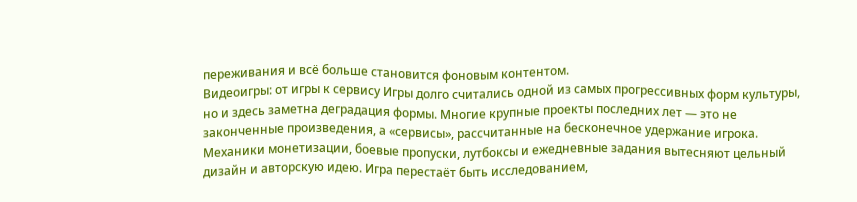переживания и всё больше становится фоновым контентом.
Видеоигры: от игры к сервису Игры долго считались одной из самых прогрессивных форм культуры, но и здесь заметна деградация формы. Многие крупные проекты последних лет — это не законченные произведения, а «сервисы», рассчитанные на бесконечное удержание игрока. Механики монетизации, боевые пропуски, лутбоксы и ежедневные задания вытесняют цельный дизайн и авторскую идею. Игра перестаёт быть исследованием,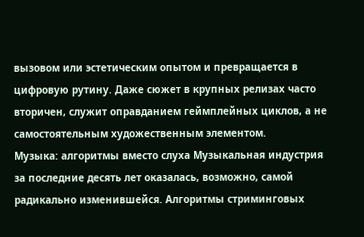вызовом или эстетическим опытом и превращается в цифровую рутину. Даже сюжет в крупных релизах часто вторичен, служит оправданием геймплейных циклов, а не самостоятельным художественным элементом.
Музыка: алгоритмы вместо слуха Музыкальная индустрия за последние десять лет оказалась, возможно, самой радикально изменившейся. Алгоритмы стриминговых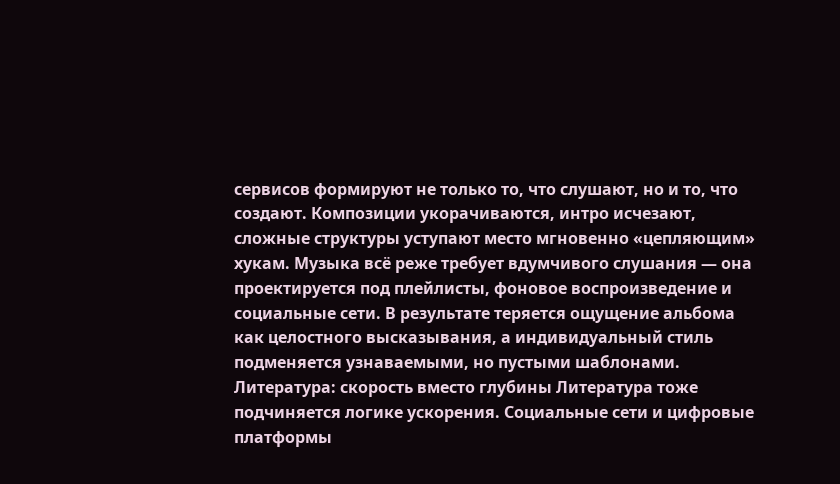сервисов формируют не только то, что слушают, но и то, что создают. Композиции укорачиваются, интро исчезают, сложные структуры уступают место мгновенно «цепляющим» хукам. Музыка всё реже требует вдумчивого слушания — она проектируется под плейлисты, фоновое воспроизведение и социальные сети. В результате теряется ощущение альбома как целостного высказывания, а индивидуальный стиль подменяется узнаваемыми, но пустыми шаблонами.
Литература: скорость вместо глубины Литература тоже подчиняется логике ускорения. Социальные сети и цифровые платформы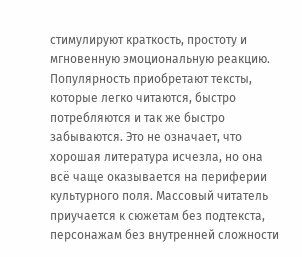стимулируют краткость, простоту и мгновенную эмоциональную реакцию. Популярность приобретают тексты, которые легко читаются, быстро потребляются и так же быстро забываются. Это не означает, что хорошая литература исчезла, но она всё чаще оказывается на периферии культурного поля. Массовый читатель приучается к сюжетам без подтекста, персонажам без внутренней сложности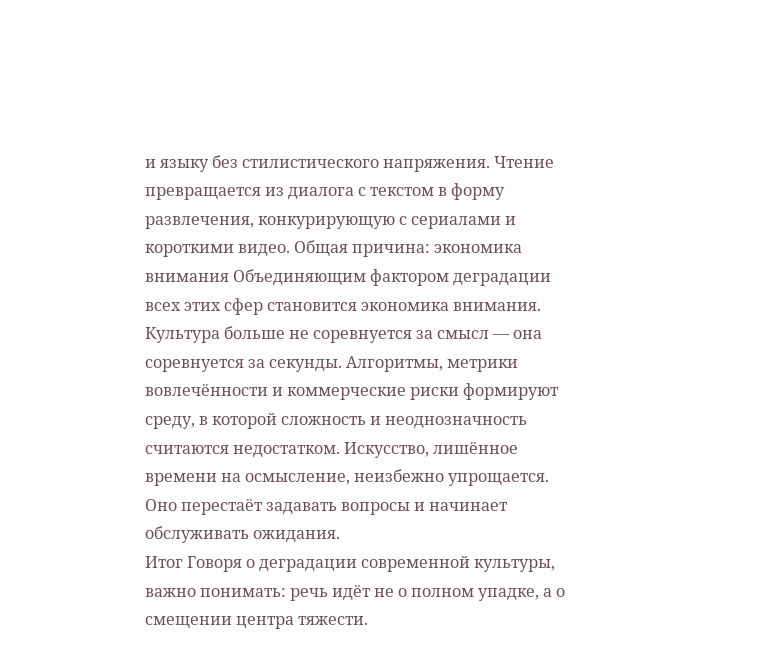и языку без стилистического напряжения. Чтение превращается из диалога с текстом в форму развлечения, конкурирующую с сериалами и короткими видео. Общая причина: экономика внимания Объединяющим фактором деградации всех этих сфер становится экономика внимания. Культура больше не соревнуется за смысл — она соревнуется за секунды. Алгоритмы, метрики вовлечённости и коммерческие риски формируют среду, в которой сложность и неоднозначность считаются недостатком. Искусство, лишённое времени на осмысление, неизбежно упрощается. Оно перестаёт задавать вопросы и начинает обслуживать ожидания.
Итог Говоря о деградации современной культуры, важно понимать: речь идёт не о полном упадке, а о смещении центра тяжести.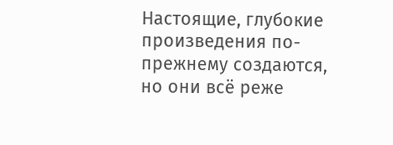Настоящие, глубокие произведения по-прежнему создаются, но они всё реже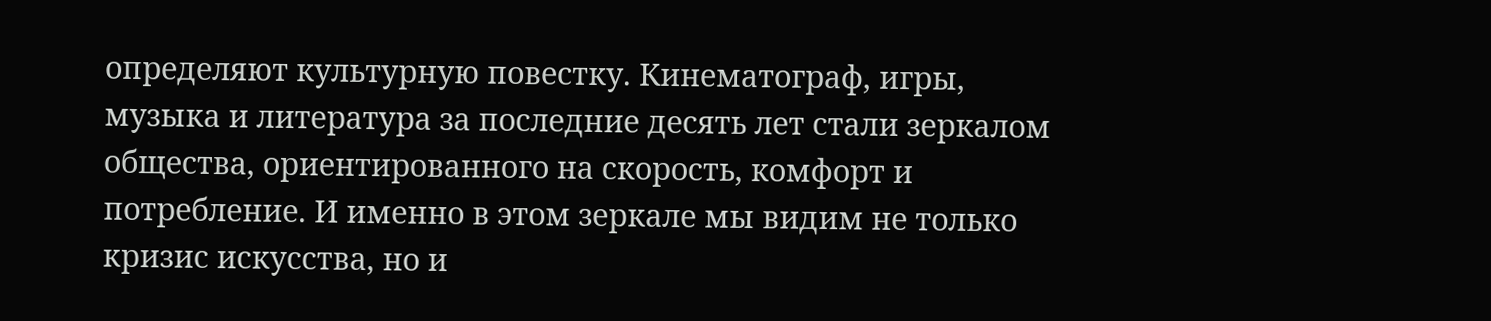определяют культурную повестку. Кинематограф, игры, музыка и литература за последние десять лет стали зеркалом общества, ориентированного на скорость, комфорт и потребление. И именно в этом зеркале мы видим не только кризис искусства, но и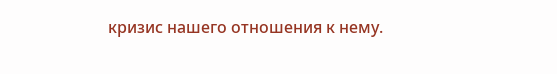кризис нашего отношения к нему.